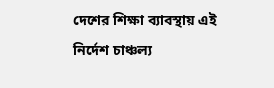দেশের শিক্ষা ব্যাবস্থায় এই নির্দেশ চাঞ্চল্য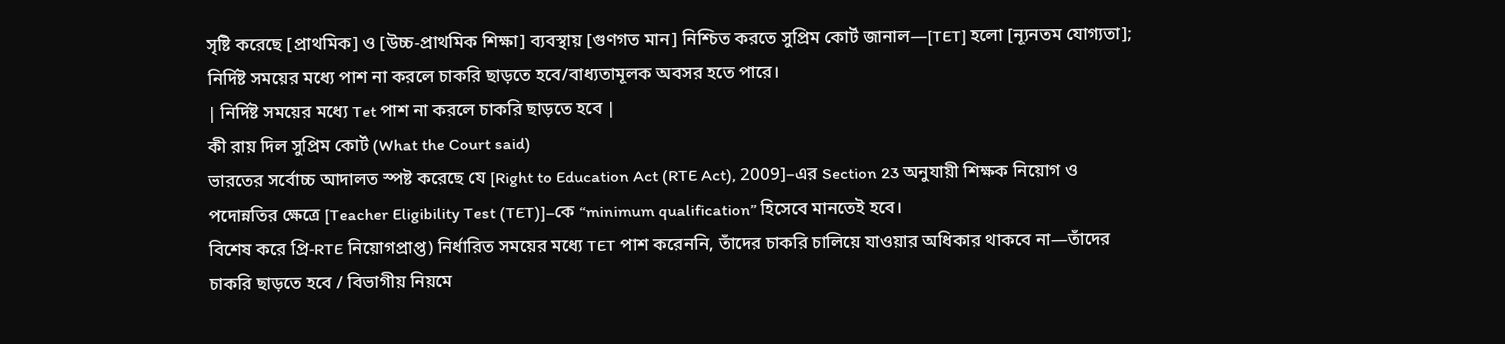সৃষ্টি করেছে [প্রাথমিক] ও [উচ্চ-প্রাথমিক শিক্ষা] ব্যবস্থায় [গুণগত মান] নিশ্চিত করতে সুপ্রিম কোর্ট জানাল—[TET] হলো [ন্যূনতম যোগ্যতা]; নির্দিষ্ট সময়ের মধ্যে পাশ না করলে চাকরি ছাড়তে হবে/বাধ্যতামূলক অবসর হতে পারে।
| নির্দিষ্ট সময়ের মধ্যে Tet পাশ না করলে চাকরি ছাড়তে হবে |
কী রায় দিল সুপ্রিম কোর্ট (What the Court said)
ভারতের সর্বোচ্চ আদালত স্পষ্ট করেছে যে [Right to Education Act (RTE Act), 2009]–এর Section 23 অনুযায়ী শিক্ষক নিয়োগ ও পদোন্নতির ক্ষেত্রে [Teacher Eligibility Test (TET)]–কে “minimum qualification” হিসেবে মানতেই হবে।
বিশেষ করে প্রি-RTE নিয়োগপ্রাপ্ত) নির্ধারিত সময়ের মধ্যে TET পাশ করেননি, তাঁদের চাকরি চালিয়ে যাওয়ার অধিকার থাকবে না—তাঁদের চাকরি ছাড়তে হবে / বিভাগীয় নিয়মে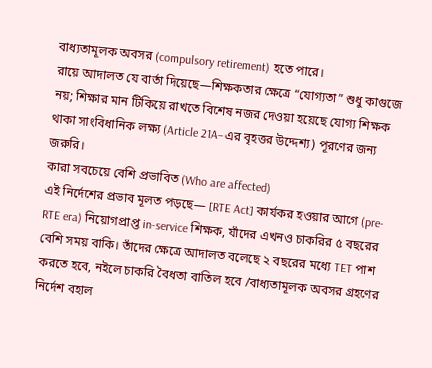বাধ্যতামূলক অবসর (compulsory retirement) হতে পারে।
রায়ে আদালত যে বার্তা দিয়েছে—শিক্ষকতার ক্ষেত্রে “যোগ্যতা” শুধু কাগুজে নয়; শিক্ষার মান টিকিয়ে রাখতে বিশেষ নজর দেওয়া হয়েছে যোগ্য শিক্ষক থাকা সাংবিধানিক লক্ষ্য (Article 21A–এর বৃহত্তর উদ্দেশ্য) পূরণের জন্য জরুরি।
কারা সবচেয়ে বেশি প্রভাবিত (Who are affected)
এই নির্দেশের প্রভাব মূলত পড়ছে— [RTE Act] কার্যকর হওয়ার আগে (pre-RTE era) নিয়োগপ্রাপ্ত in-service শিক্ষক, যাঁদের এখনও চাকরির ৫ বছরের বেশি সময় বাকি। তাঁদের ক্ষেত্রে আদালত বলেছে ২ বছরের মধ্যে TET পাশ করতে হবে, নইলে চাকরি বৈধতা বাতিল হবে /বাধ্যতামূলক অবসর গ্রহণের নির্দেশ বহাল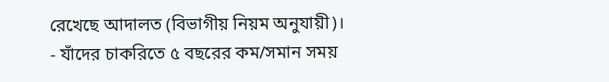রেখেছে আদালত (বিভাগীয় নিয়ম অনুযায়ী)।
- যাঁদের চাকরিতে ৫ বছরের কম/সমান সময়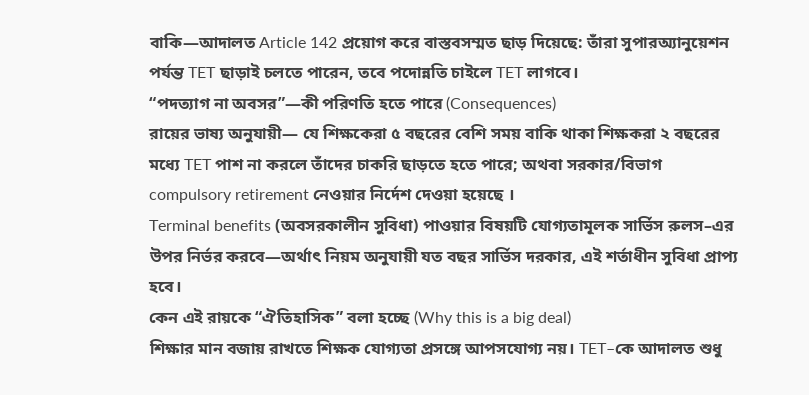বাকি—আদালত Article 142 প্রয়োগ করে বাস্তবসম্মত ছাড় দিয়েছে: তাঁরা সুপারঅ্যানুয়েশন পর্যন্ত TET ছাড়াই চলতে পারেন, তবে পদোন্নতি চাইলে TET লাগবে।
“পদত্যাগ না অবসর”—কী পরিণতি হতে পারে (Consequences)
রায়ের ভাষ্য অনুযায়ী— যে শিক্ষকেরা ৫ বছরের বেশি সময় বাকি থাকা শিক্ষকরা ২ বছরের মধ্যে TET পাশ না করলে তাঁদের চাকরি ছাড়তে হতে পারে; অথবা সরকার/বিভাগ compulsory retirement নেওয়ার নির্দেশ দেওয়া হয়েছে ।
Terminal benefits (অবসরকালীন সুবিধা) পাওয়ার বিষয়টি যোগ্যতামূলক সার্ভিস রুলস–এর উপর নির্ভর করবে—অর্থাৎ নিয়ম অনুযায়ী যত বছর সার্ভিস দরকার, এই শর্তাধীন সুবিধা প্রাপ্য হবে।
কেন এই রায়কে “ঐতিহাসিক” বলা হচ্ছে (Why this is a big deal)
শিক্ষার মান বজায় রাখতে শিক্ষক যোগ্যতা প্রসঙ্গে আপসযোগ্য নয়। TET–কে আদালত শুধু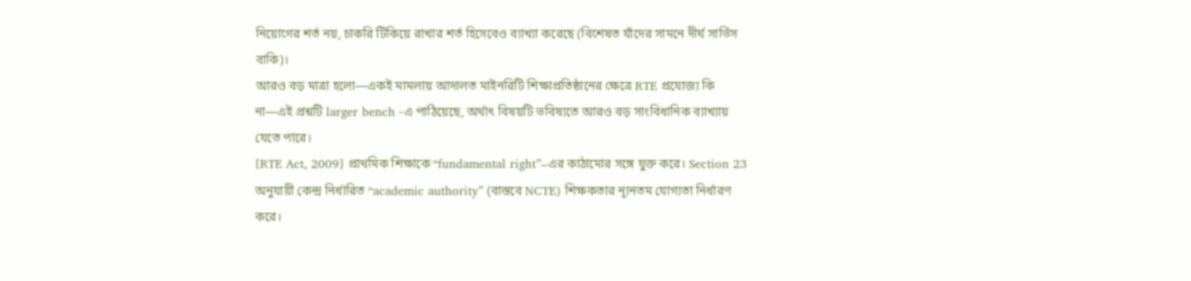নিয়োগের শর্ত নয়, চাকরি টিকিয়ে রাখার শর্ত হিসেবেও ব্যাখ্যা করেছে (বিশেষত যাঁদের সামনে দীর্ঘ সার্ভিস বাকি)।
আরও বড় মাত্রা হলো—একই মামলায় আদালত মাইনরিটি শিক্ষাপ্রতিষ্ঠানের ক্ষেত্রে RTE প্রযোজ্য কি না—এই প্রশ্নটি larger bench -এ পাঠিয়েছে, অর্থাৎ বিষয়টি ভবিষ্যতে আরও বড় সাংবিধানিক ব্যাখ্যায় যেতে পারে।
[RTE Act, 2009] প্রাথমিক শিক্ষাকে “fundamental right”–এর কাঠামোর সঙ্গে যুক্ত করে। Section 23 অনুযায়ী কেন্দ্র নির্ধারিত “academic authority” (বাস্তবে NCTE) শিক্ষকতার ন্যূনতম যোগ্যতা নির্ধারণ করে।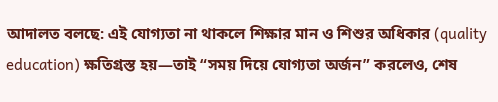আদালত বলছে: এই যোগ্যতা না থাকলে শিক্ষার মান ও শিশুর অধিকার (quality education) ক্ষতিগ্রস্ত হয়—তাই “সময় দিয়ে যোগ্যতা অর্জন” করলেও, শেষ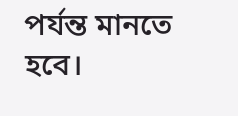পর্যন্ত মানতে হবে।